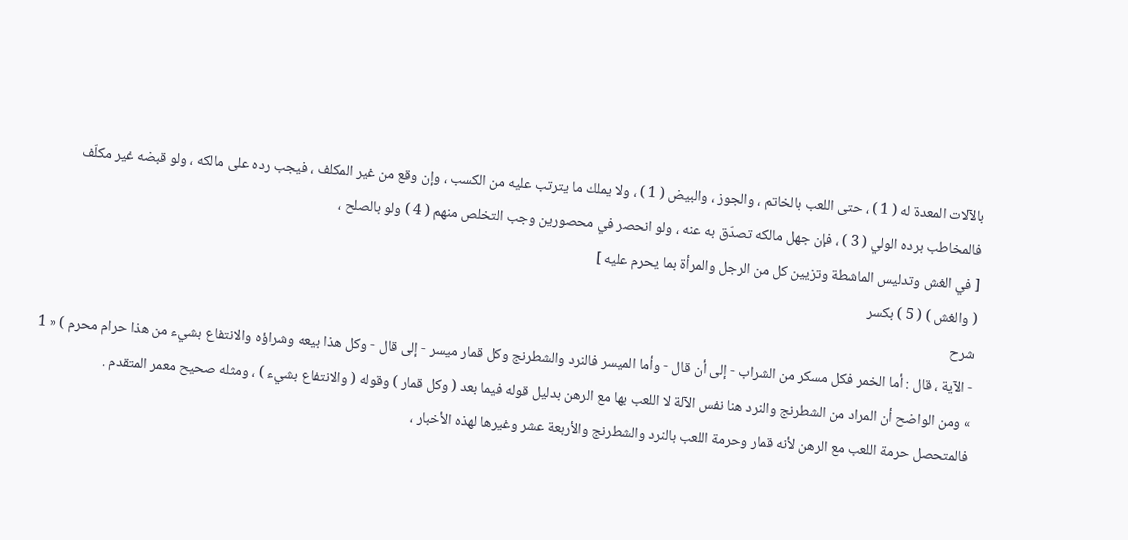بالآلات المعدة له ( 1 ) ، حتى اللعب بالخاتم ، والجوز ، والبيض ( 1 ) ، ولا يملك ما يترتب عليه من الكسب ، وإن وقع من غير المكلف ، فيجب رده على مالكه ، ولو قبضه غير مكلّف فالمخاطب برده الولي ( 3 ) ، فإن جهل مالكه تصدّق به عنه ، ولو انحصر في محصورين وجب التخلص منهم ( 4 ) ولو بالصلح ،
[ في الغش وتدليس الماشطة وتزيين كل من الرجل والمرأة بما يحرم عليه ]
( والغش ) ( 5 ) بكسر
شرح
- الآية ، قال : أما الخمر فكل مسكر من الشراب - إلى أن قال - وأما الميسر فالنرد والشطرنج وكل قمار ميسر - إلى قال - وكل هذا بيعه وشراؤه والانتفاع بشيء من هذا حرام محرم ) « 1 » ومن الواضح أن المراد من الشطرنج والنرد هنا نفس الآلة لا اللعب بها مع الرهن بدليل قوله فيما بعد ( وكل قمار ) وقوله ( والانتفاع بشيء ) ، ومثله صحيح معمر المتقدم .
فالمتحصل حرمة اللعب مع الرهن لأنه قمار وحرمة اللعب بالنرد والشطرنج والأربعة عشر وغيرها لهذه الأخبار ،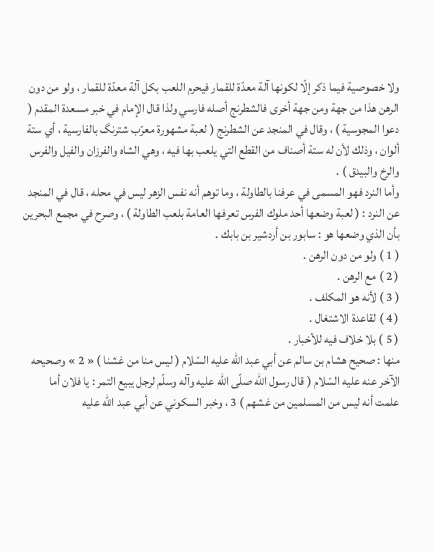ولا خصوصية فيما ذكر إلّا لكونها آلة معدّة للقمار فيحرم اللعب بكل آلة معدّة للقمار ، ولو من دون الرهن هذا من جهة ومن جهة أخرى فالشطرنج أصله فارسي ولذا قال الإمام في خبر مسعدة المقدم ( دعوا المجوسية ) ، وقال في المنجد عن الشطرنج ( لعبة مشهورة معرّب شترنگ بالفارسية ، أي ستة ألوان ، وذلك لأن له ستة أصناف من القطع التي يلعب بها فيه ، وهي الشاه والفرزان والفيل والفرس والرخ والبيدق ) .
وأما النرد فهو المسمى في عرفنا بالطاولة ، وما توهم أنه نفس الزهر ليس في محله ، قال في المنجد عن النرد : ( لعبة وضعها أحد ملوك الفرس تعرفها العامة بلعب الطاولة ) ، وصرح في مجمع البحرين بأن الذي وضعها هو : سابور بن أردشير بن بابك .
( 1 ) ولو من دون الرهن .
( 2 ) مع الرهن .
( 3 ) لأنه هو المكلف .
( 4 ) لقاعدة الاشتغال .
( 5 ) بلا خلاف فيه للأخبار .
منها : صحيح هشام بن سالم عن أبي عبد اللّه عليه السّلام ( ليس منا من غشنا ) « 2 » وصحيحه الآخر عنه عليه السّلام ( قال رسول اللّه صلّى اللّه عليه وآله وسلّم لرجل يبيع التمر : يا فلان أما علمت أنه ليس من المسلمين من غشهم ) 3 ، وخبر السكوني عن أبي عبد اللّه عليه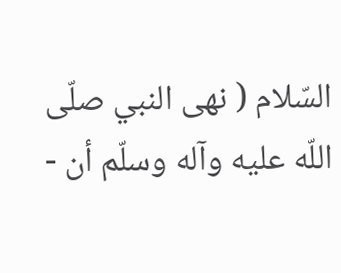السّلام ( نهى النبي صلّى اللّه عليه وآله وسلّم أن -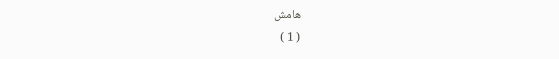هامش
( 1 )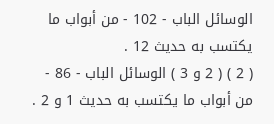الوسائل الباب - 102 - من أبواب ما يكتسب به حديث 12 .
( 2 ) ( 2 و 3 ) الوسائل الباب - 86 - من أبواب ما يكتسب به حديث 1 و 2 .